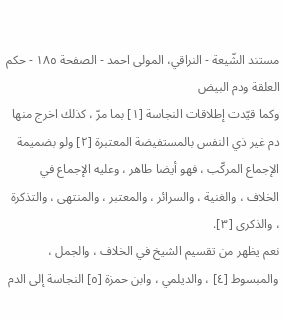مستند الشّيعة - النراقي، المولى احمد - الصفحة ١٨٥ - حكم العلقة ودم البيض
وكما قيّدت إطلاقات النجاسة [١] بما مرّ ، كذلك اخرج منها دم غير ذي النفس بالمستفيضة المعتبرة [٢] ولو بضميمة الإجماع المركّب ، فهو أيضا طاهر ، وعليه الإجماع في الخلاف ، والغنية ، والسرائر ، والمعتبر ، والمنتهى ، والتذكرة ، والذكرى [٣].
نعم يظهر من تقسيم الشيخ في الخلاف ، والجمل ، والمبسوط [٤] ، والديلمي ، وابن حمزة [٥] النجاسة إلى الدم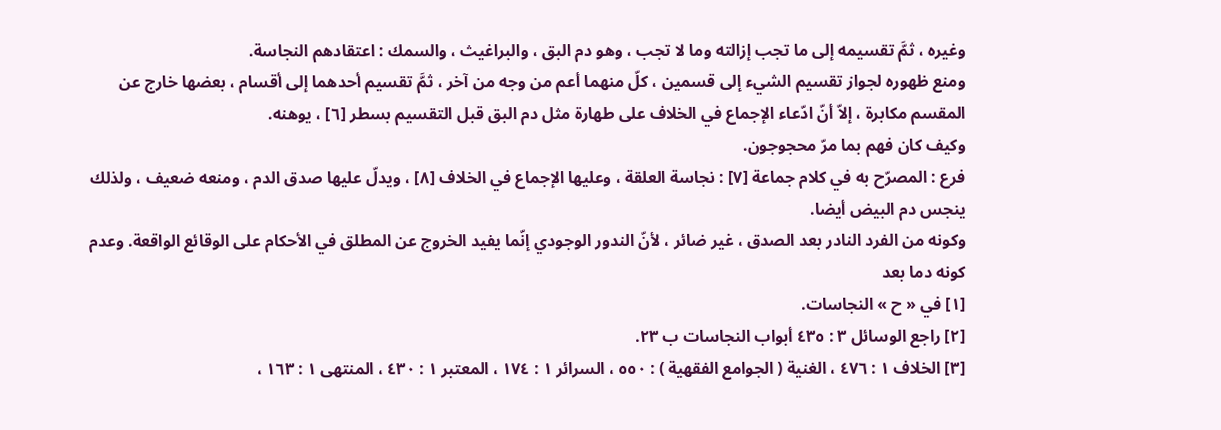وغيره ، ثمَّ تقسيمه إلى ما تجب إزالته وما لا تجب ، وهو دم البق ، والبراغيث ، والسمك : اعتقادهم النجاسة.
ومنع ظهوره لجواز تقسيم الشيء إلى قسمين ، كلّ منهما أعم من وجه من آخر ، ثمَّ تقسيم أحدهما إلى أقسام ، بعضها خارج عن المقسم مكابرة ، إلاّ أنّ ادّعاء الإجماع في الخلاف على طهارة مثل دم البق قبل التقسيم بسطر [٦] ، يوهنه.
وكيف كان فهم بما مرّ محجوجون.
فرع : المصرّح به في كلام جماعة [٧] : نجاسة العلقة ، وعليها الإجماع في الخلاف [٨] ، ويدلّ عليها صدق الدم ، ومنعه ضعيف ، ولذلك ينجس دم البيض أيضا.
وكونه من الفرد النادر بعد الصدق ، غير ضائر ، لأنّ الندور الوجودي إنّما يفيد الخروج عن المطلق في الأحكام على الوقائع الواقعة. وعدم كونه دما بعد
[١] في « ح » النجاسات.
[٢] راجع الوسائل ٣ : ٤٣٥ أبواب النجاسات ب ٢٣.
[٣] الخلاف ١ : ٤٧٦ ، الغنية ( الجوامع الفقهية ) : ٥٥٠ ، السرائر ١ : ١٧٤ ، المعتبر ١ : ٤٣٠ ، المنتهى ١ : ١٦٣ ،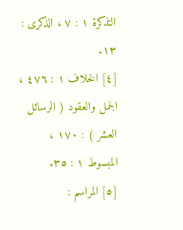التذكرة ١ : ٧ ، الذكرى : ١٣.
[٤] الخلاف ١ : ٤٧٦ ، الجمل والعقود ( الرسائل العشر ) : ١٧٠ ، المبسوط ١ : ٣٥.
[٥] المراسم :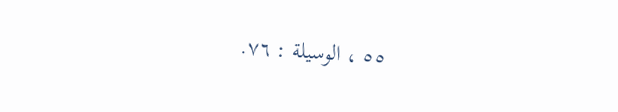٥٥ ، الوسيلة : ٧٦.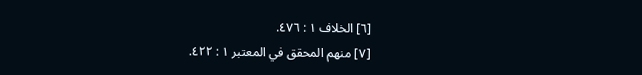[٦] الخلاف ١ : ٤٧٦.
[٧] منهم المحقق في المعتبر ١ : ٤٢٢.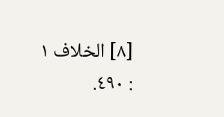[٨] الخلاف ١ : ٤٩٠.